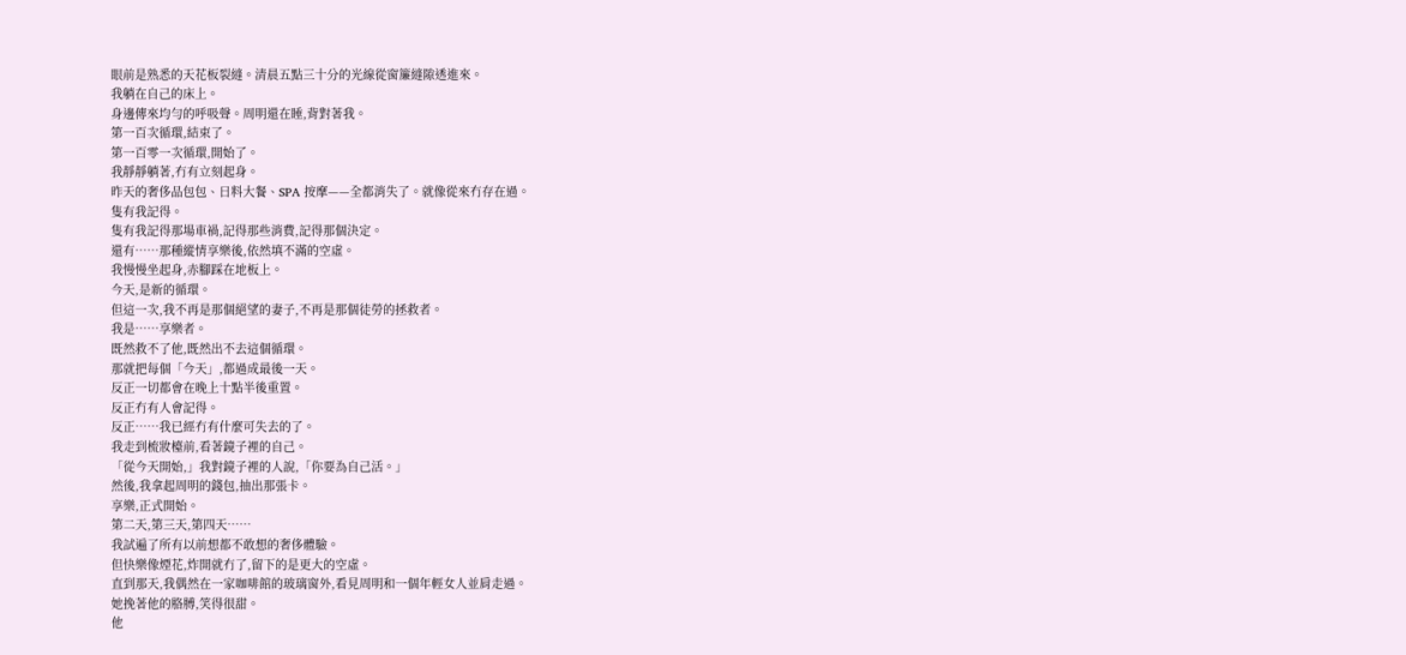眼前是熟悉的天花板裂縫。清晨五點三十分的光線從窗簾縫隙透進來。
我躺在自己的床上。
身邊傳來均勻的呼吸聲。周明還在睡,背對著我。
第一百次循環,結束了。
第一百零一次循環,開始了。
我靜靜躺著,冇有立刻起身。
昨天的奢侈品包包、日料大餐、SPA 按摩——全都消失了。就像從來冇存在過。
隻有我記得。
隻有我記得那場車禍,記得那些消費,記得那個決定。
還有……那種縱情享樂後,依然填不滿的空虛。
我慢慢坐起身,赤腳踩在地板上。
今天,是新的循環。
但這一次,我不再是那個絕望的妻子,不再是那個徒勞的拯救者。
我是……享樂者。
既然救不了他,既然出不去這個循環。
那就把每個「今天」,都過成最後一天。
反正一切都會在晚上十點半後重置。
反正冇有人會記得。
反正……我已經冇有什麼可失去的了。
我走到梳妝檯前,看著鏡子裡的自己。
「從今天開始,」我對鏡子裡的人說,「你要為自己活。」
然後,我拿起周明的錢包,抽出那張卡。
享樂,正式開始。
第二天,第三天,第四天……
我試遍了所有以前想都不敢想的奢侈體驗。
但快樂像煙花,炸開就冇了,留下的是更大的空虛。
直到那天,我偶然在一家咖啡館的玻璃窗外,看見周明和一個年輕女人並肩走過。
她挽著他的胳膊,笑得很甜。
他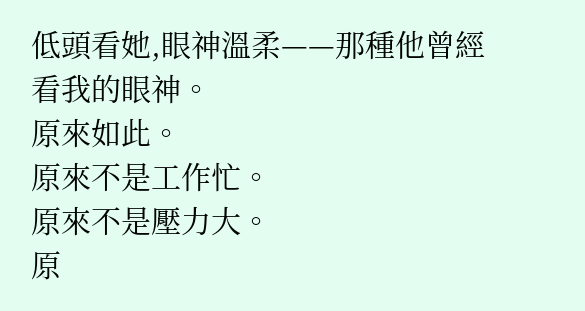低頭看她,眼神溫柔——那種他曾經看我的眼神。
原來如此。
原來不是工作忙。
原來不是壓力大。
原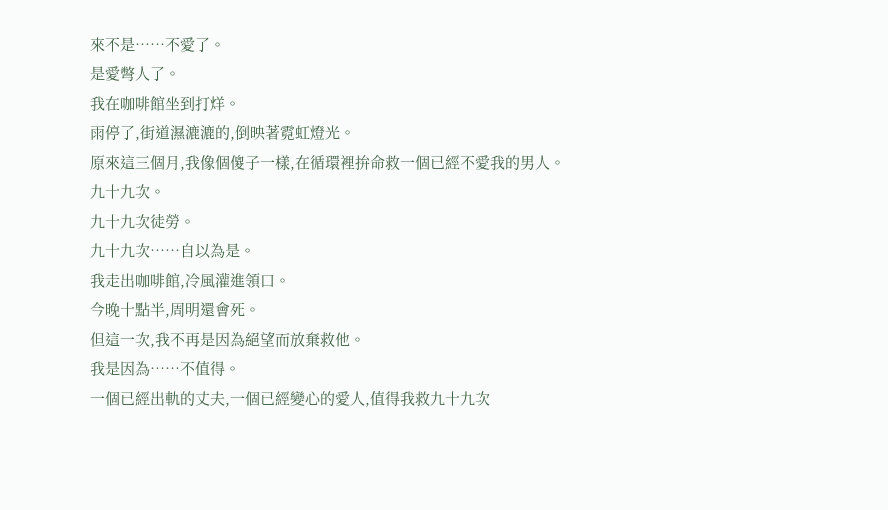來不是……不愛了。
是愛彆人了。
我在咖啡館坐到打烊。
雨停了,街道濕漉漉的,倒映著霓虹燈光。
原來這三個月,我像個傻子一樣,在循環裡拚命救一個已經不愛我的男人。
九十九次。
九十九次徒勞。
九十九次……自以為是。
我走出咖啡館,冷風灌進領口。
今晚十點半,周明還會死。
但這一次,我不再是因為絕望而放棄救他。
我是因為……不值得。
一個已經出軌的丈夫,一個已經變心的愛人,值得我救九十九次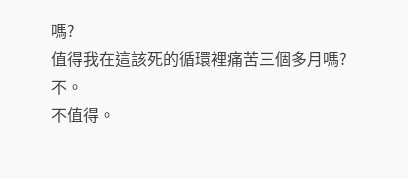嗎?
值得我在這該死的循環裡痛苦三個多月嗎?
不。
不值得。